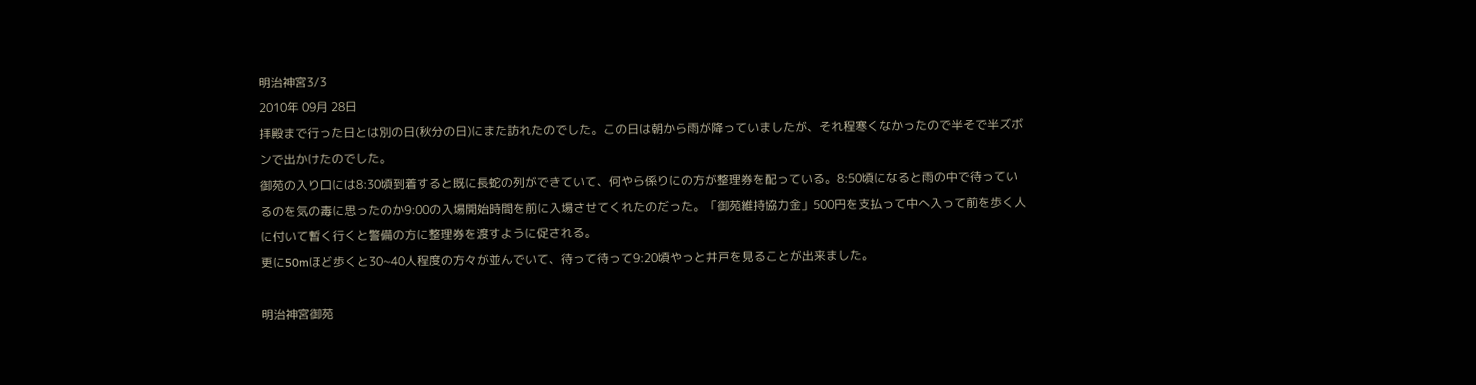明治神宮3/3
2010年 09月 28日
拝殿まで行った日とは別の日(秋分の日)にまた訪れたのでした。この日は朝から雨が降っていましたが、それ程寒くなかったので半そで半ズボンで出かけたのでした。
御苑の入り口には8:30頃到着すると既に長蛇の列ができていて、何やら係りにの方が整理券を配っている。8:50頃になると雨の中で待っているのを気の毒に思ったのか9:00の入場開始時間を前に入場させてくれたのだった。「御苑維持協力金」500円を支払って中へ入って前を歩く人に付いて暫く行くと警備の方に整理券を渡すように促される。
更に50mほど歩くと30~40人程度の方々が並んでいて、待って待って9:20頃やっと井戸を見ることが出来ました。

明治神宮御苑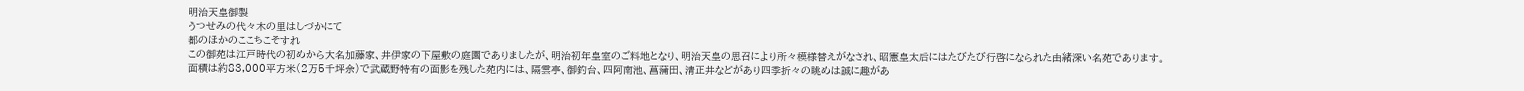明治天皇御製
うつせみの代々木の里はしづかにて
都のほかのここちこそすれ
この御苑は江戸時代の初めから大名加藤家、井伊家の下屋敷の庭園でありましたが、明治初年皇室のご料地となり、明治天皇の思召により所々模様替えがなされ、昭憲皇太后にはたびたび行啓になられた由緒深い名苑であります。
面積は約83,000平方米(2万5千坪余)で武蔵野特有の面影を残した苑内には、隔雲亭、御釣台、四阿南池、菖蒲田、清正井などがあり四季折々の眺めは誠に趣があ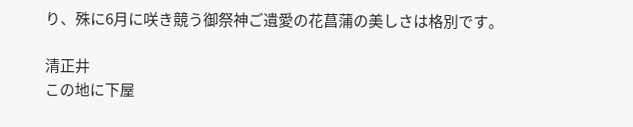り、殊に6月に咲き競う御祭神ご遺愛の花菖蒲の美しさは格別です。

清正井
この地に下屋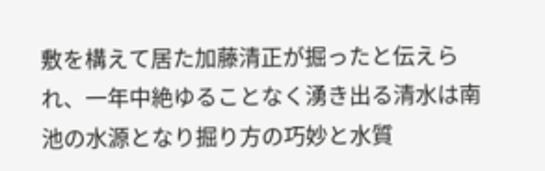敷を構えて居た加藤清正が掘ったと伝えられ、一年中絶ゆることなく湧き出る清水は南池の水源となり掘り方の巧妙と水質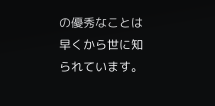の優秀なことは早くから世に知られています。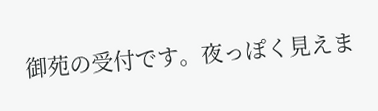御苑の受付です。夜っぽく見えま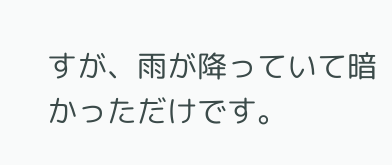すが、雨が降っていて暗かっただけです。